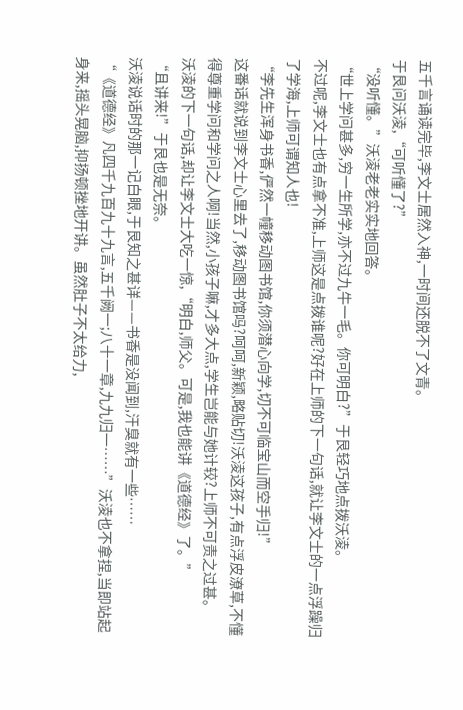五千言诵读完毕,李文士居然入神,一时间还脱不了文青。
于艮问沃淩,“可听懂了?”
“没听懂。”沃淩老老实实地回答。
“世上学问甚多,穷一生所学,亦不过九牛一毛。你可明白?”于艮轻巧地点拨沃淩。
不过呢,李文士也有点拿不准,上师这是点拨谁呢?好在上师的下一句话,就让李文士的一点浮躁归了学海,上师可谓知人也!
“李先生浑身书香,俨然一幢移动图书馆,你须潜心向学,切不可临宝山而空手归!”
这番话就说到李文士心里去了,移动图书馆吗?呵呵,新颖,略贴切!沃淩这孩子,有点浮皮潦草,不懂得尊重学问和学问之人啊!当然,小孩子嘛,才多大点,学生岂能与她计较?上师不可责之过甚。
沃淩的下一句话,却让李文士大吃一惊,“明白,师父。可是,我也能讲《道德经》了。”
“且讲来!”于艮也是无奈。
沃淩说话时的那一记白眼,于艮知之甚详——书香是没闻到,汗臭就有一些……
“《道德经》凡四千九百九十九言,五千阙一;八十一章,九九归一……”沃淩也不拿捏,当即站起身来,摇头晃脑,抑扬顿挫地开讲。虽然肚子不太给力,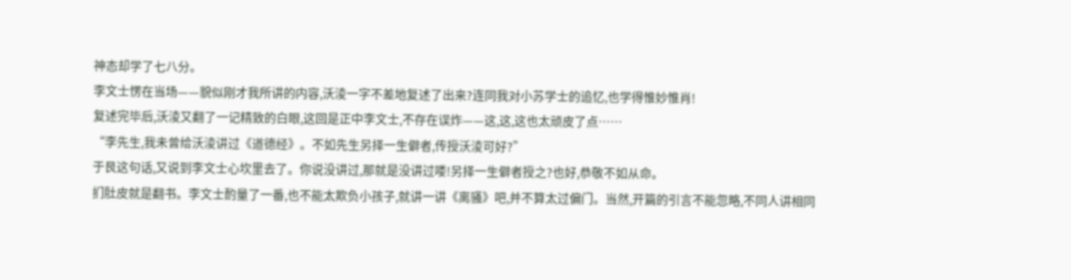神态却学了七八分。
李文士愣在当场——貌似刚才我所讲的内容,沃淩一字不差地复述了出来?连同我对小苏学士的追忆,也学得惟妙惟肖!
复述完毕后,沃淩又翻了一记精致的白眼,这回是正中李文士,不存在误炸——这,这,这也太顽皮了点……
“李先生,我未曾给沃淩讲过《道德经》。不如先生另择一生僻者,传授沃淩可好?”
于艮这句话,又说到李文士心坎里去了。你说没讲过,那就是没讲过喽!另择一生僻者授之?也好,恭敬不如从命。
扪肚皮就是翻书。李文士酌量了一番,也不能太欺负小孩子,就讲一讲《离骚》吧,并不算太过偏门。当然,开篇的引言不能忽略,不同人讲相同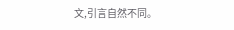文,引言自然不同。